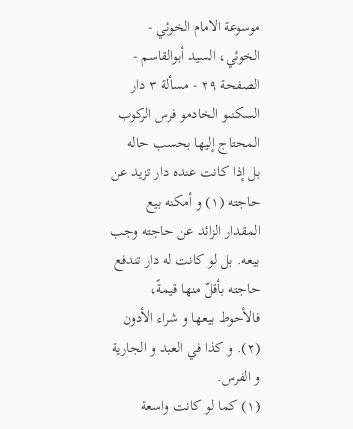موسوعة الامام الخوئي - الخوئي، السيد أبوالقاسم - الصفحة ٢٩ - مسألة ٣ دار السكنىو الخادمو فرس الركوب المحتاج إليها بحسب حاله
بل إذا كانت عنده دار تزيد عن حاجته (١) و أمكنه بيع المقدار الزائد عن حاجته وجب بيعه. بل لو كانت له دار تندفع حاجته بأقلّ منها قيمةً، فالأحوط بيعها و شراء الأدون (٢). و كذا في العبد و الجارية و الفرس.
(١) كما لو كانت واسعة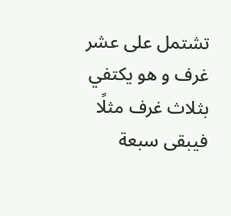تشتمل على عشر غرف و هو يكتفي بثلاث غرف مثلًا فيبقى سبعة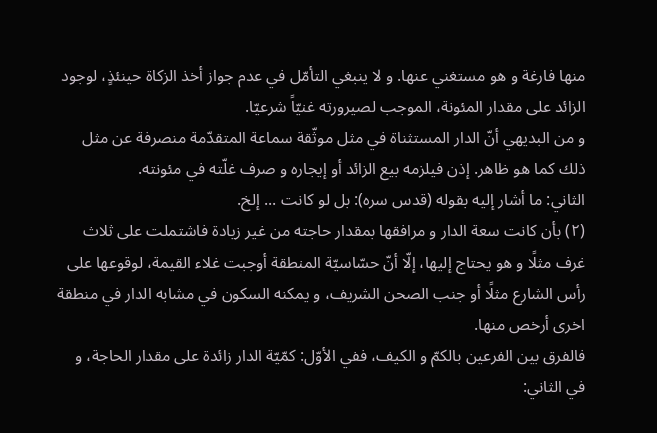منها فارغة و هو مستغني عنها. و لا ينبغي التأمّل في عدم جواز أخذ الزكاة حينئذٍ، لوجود الزائد على مقدار المئونة، الموجب لصيرورته غنيّاً شرعيّا.
و من البديهي أنّ الدار المستثناة في مثل موثّقة سماعة المتقدّمة منصرفة عن مثل ذلك كما هو ظاهر. إذن فيلزمه بيع الزائد أو إيجاره و صرف غلّته في مئونته.
الثاني: ما أشار إليه بقوله (قدس سره): بل لو كانت ... إلخ.
(٢) بأن كانت سعة الدار و مرافقها بمقدار حاجته من غير زيادة فاشتملت على ثلاث غرف مثلًا و هو يحتاج إليها، إلّا أنّ حسّاسيّة المنطقة أوجبت غلاء القيمة، لوقوعها على رأس الشارع مثلًا أو جنب الصحن الشريف، و يمكنه السكون في مشابه الدار في منطقة اخرى أرخص منها.
فالفرق بين الفرعين بالكمّ و الكيف، ففي الأوّل: كمّيّة الدار زائدة على مقدار الحاجة، و في الثاني: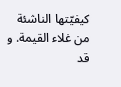كيفيّتها الناشئة من غلاء القيمة. و قد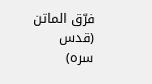فرّق الماتن (قدس سره)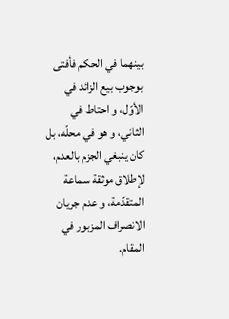بينهما في الحكم فأفتى بوجوب بيع الزائد في الأوّل، و احتاط في الثاني، و هو في محلّه، بل كان ينبغي الجزم بالعدم، لإطلاق موثقة سماعة المتقدّمة، و عدم جريان الانصراف المزبور في المقام.